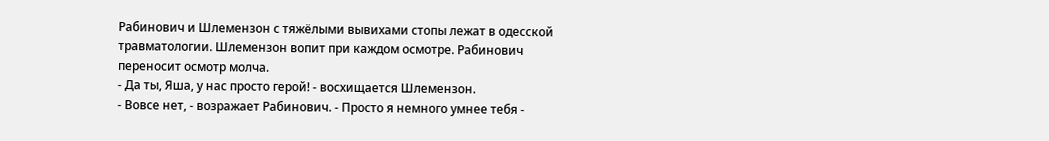Рабинович и Шлемензон с тяжёлыми вывихами стопы лежат в одесской травматологии. Шлемензон вопит при каждом осмотре. Рабинович переносит осмотр молча.
- Да ты, Яша, у нас просто герой! - восхищается Шлемензон.
- Вовсе нет, - возражает Рабинович. - Просто я немного умнее тебя -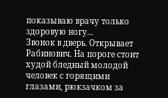показываю врачу только здоровую ногу...
Звонок в дверь. Открывает Рабинович. На пороге стоит худой бледный молодой человек с горящими глазами, рюкзачком за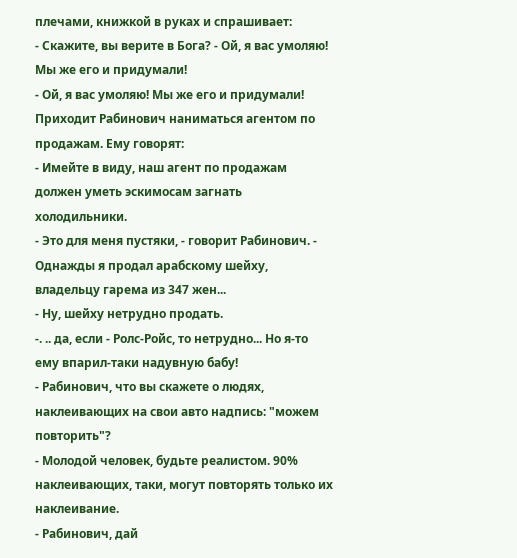плечами, книжкой в руках и спрашивает:
- Скажите, вы верите в Бога? - Ой, я вас умоляю! Мы же его и придумали!
- Ой, я вас умоляю! Мы же его и придумали!
Приходит Рабинович наниматься агентом по продажам. Ему говорят:
- Имейте в виду, наш агент по продажам должен уметь эскимосам загнать холодильники.
- Это для меня пустяки, - говорит Рабинович. - Однажды я продал арабскому шейху, владельцу гарема из 347 жен...
- Ну, шейху нетрудно продать.
-. .. да, если - Ролс-Ройс, то нетрудно... Но я-то ему впарил-таки надувную бабу!
- Рабинович, что вы скажете о людях, наклеивающих на свои авто надпись: "можем повторить"?
- Молодой человек, будьте реалистом. 90% наклеивающих, таки, могут повторять только их наклеивание.
- Рабинович, дай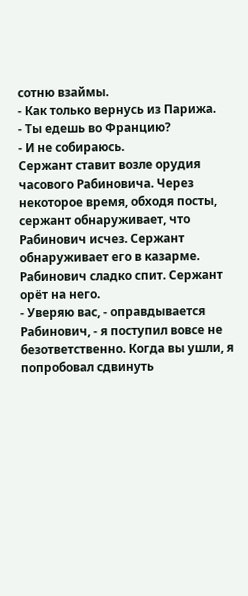сотню взаймы.
- Как только вернусь из Парижа.
- Ты едешь во Францию?
- И не собираюсь.
Сержант ставит возле орудия часового Рабиновича. Через некоторое время, обходя посты, сержант обнаруживает, что Рабинович исчез. Сержант обнаруживает его в казарме. Рабинович сладко спит. Сержант орёт на него.
- Уверяю вас, - оправдывается Рабинович, - я поступил вовсе не безответственно. Когда вы ушли, я попробовал сдвинуть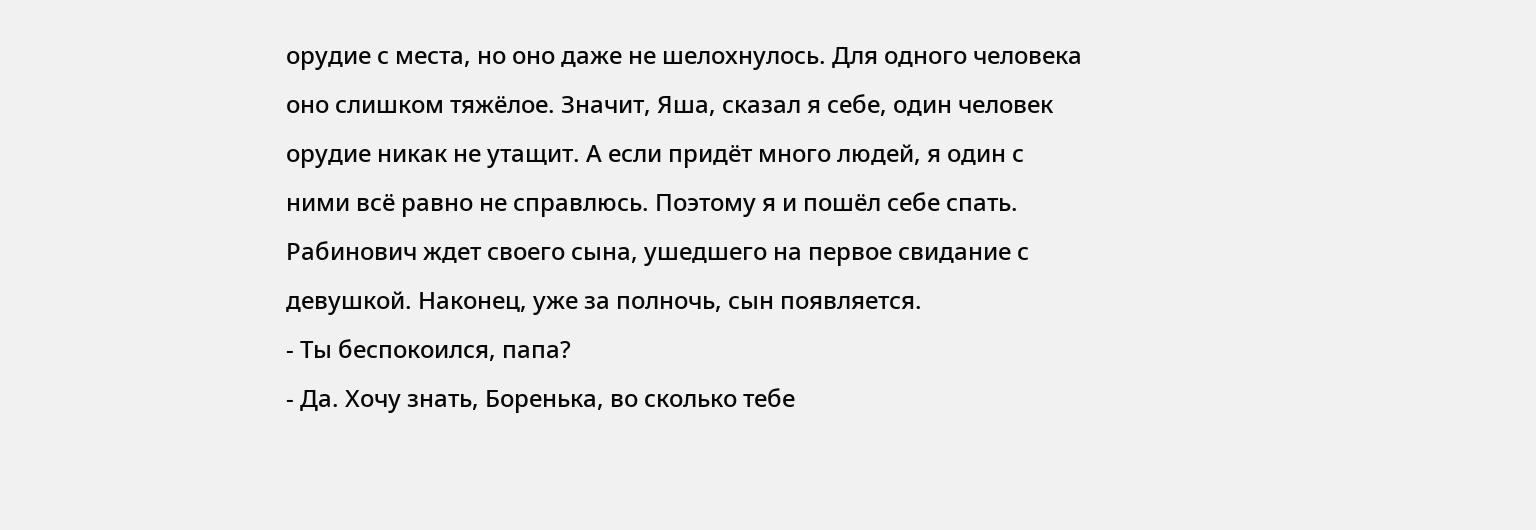орудие с места, но оно даже не шелохнулось. Для одного человека оно слишком тяжёлое. Значит, Яша, сказал я себе, один человек орудие никак не утащит. А если придёт много людей, я один с ними всё равно не справлюсь. Поэтому я и пошёл себе спать.
Рабинович ждет своего сына, ушедшего на первое свидание с девушкой. Наконец, уже за полночь, сын появляется.
- Ты беспокоился, папа?
- Да. Хочу знать, Боренька, во сколько тебе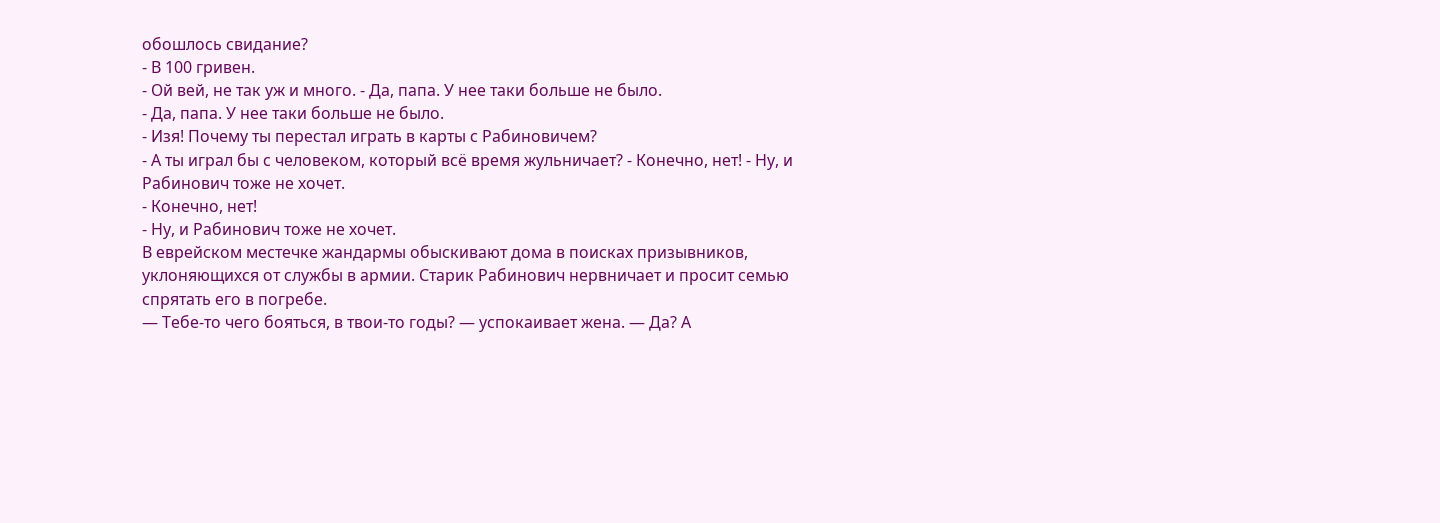обошлось свидание?
- В 100 гривен.
- Ой вей, не так уж и много. - Да, папа. У нее таки больше не было.
- Да, папа. У нее таки больше не было.
- Изя! Почему ты перестал играть в карты с Рабиновичем?
- А ты играл бы с человеком, который всё время жульничает? - Конечно, нет! - Ну, и Рабинович тоже не хочет.
- Конечно, нет!
- Ну, и Рабинович тоже не хочет.
В еврейском местечке жандармы обыскивают дома в поисках призывников, уклоняющихся от службы в армии. Старик Рабинович нервничает и просит семью спрятать его в погребе.
— Тебе-то чего бояться, в твои-то годы? — успокаивает жена. — Да? А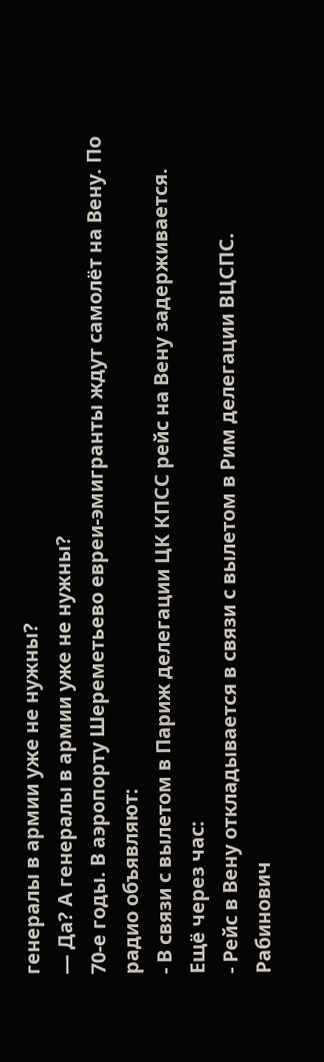генералы в армии уже не нужны?
— Да? А генералы в армии уже не нужны?
70-е годы. В аэропорту Шереметьево евреи-эмигранты ждут самолёт на Вену. По радио объявляют:
- В связи с вылетом в Париж делегации ЦК КПСС рейс на Вену задерживается.
Ещё через час:
- Рейс в Вену откладывается в связи с вылетом в Рим делегации ВЦСПС.
Рабинович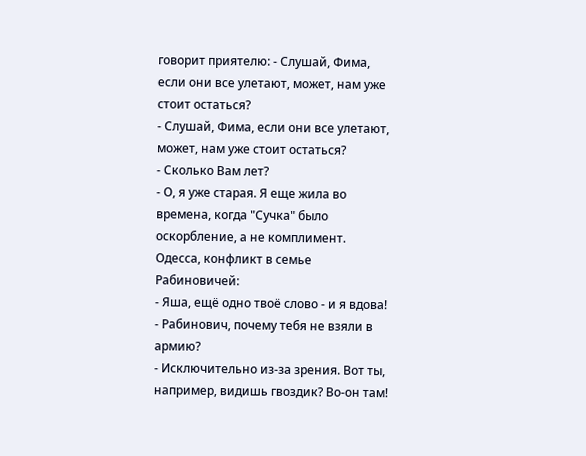говорит приятелю: - Слушай, Фима, если они все улетают, может, нам уже стоит остаться?
- Слушай, Фима, если они все улетают, может, нам уже стоит остаться?
- Сколько Вам лет?
- О, я уже старая. Я еще жила во времена, когда "Сучка" было оскорбление, а не комплимент.
Одесса, конфликт в семье Рабиновичей:
- Яша, ещё одно твоё слово - и я вдова!
- Рабинович, почему тебя не взяли в армию?
- Исключительно из-за зрения. Вот ты, например, видишь гвоздик? Во-он там!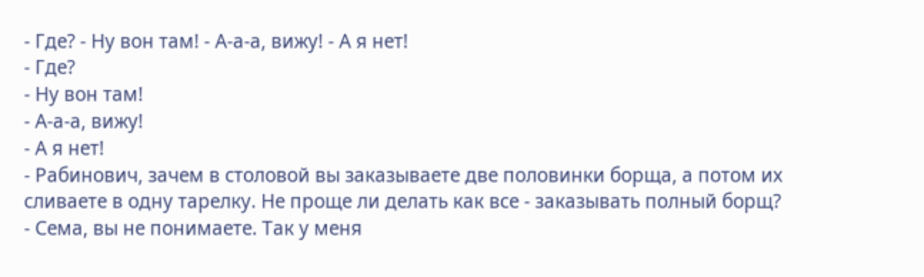- Где? - Ну вон там! - А-а-а, вижу! - А я нет!
- Где?
- Ну вон там!
- А-а-а, вижу!
- А я нет!
- Рабинович, зачем в столовой вы заказываете две половинки борща, а потом их сливаете в одну тарелку. Не проще ли делать как все - заказывать полный борщ?
- Сема, вы не понимаете. Так у меня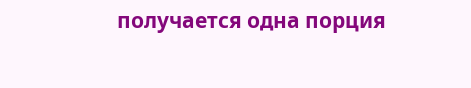получается одна порция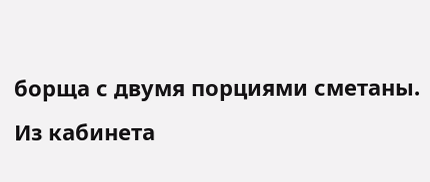борща с двумя порциями сметаны.
Из кабинета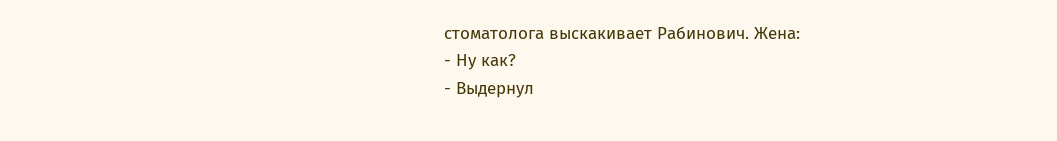стоматолога выскакивает Рабинович. Жена:
- Ну как?
- Выдернул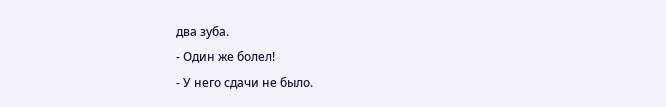два зуба.
- Один же болел!
- У него сдачи не было.